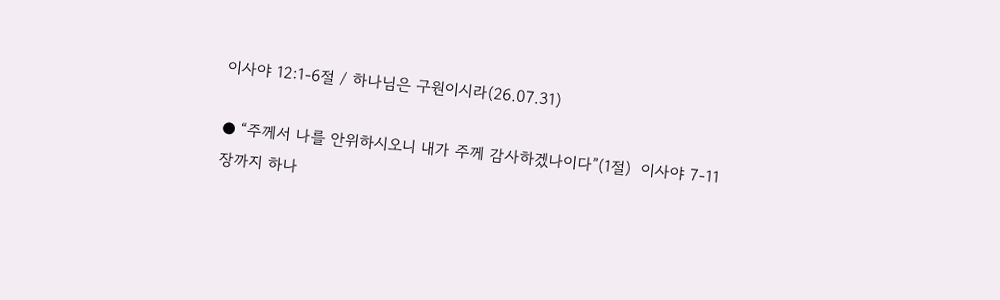이사야 12:1-6절 / 하나님은 구원이시라(26.07.31)

● “주께서 나를 안위하시오니 내가 주께 감사하겠나이다”(1절)  이사야 7-11장까지 하나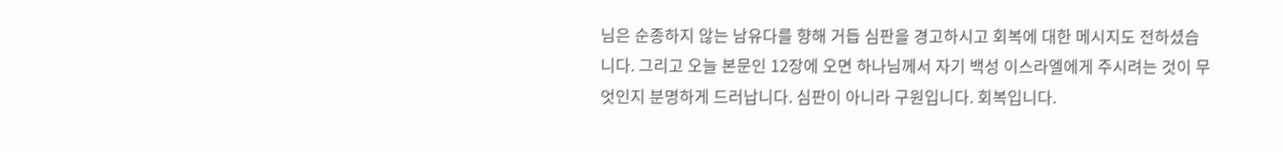님은 순종하지 않는 남유다를 향해 거듭 심판을 경고하시고 회복에 대한 메시지도 전하셨습니다. 그리고 오늘 본문인 12장에 오면 하나님께서 자기 백성 이스라엘에게 주시려는 것이 무엇인지 분명하게 드러납니다. 심판이 아니라 구원입니다. 회복입니다.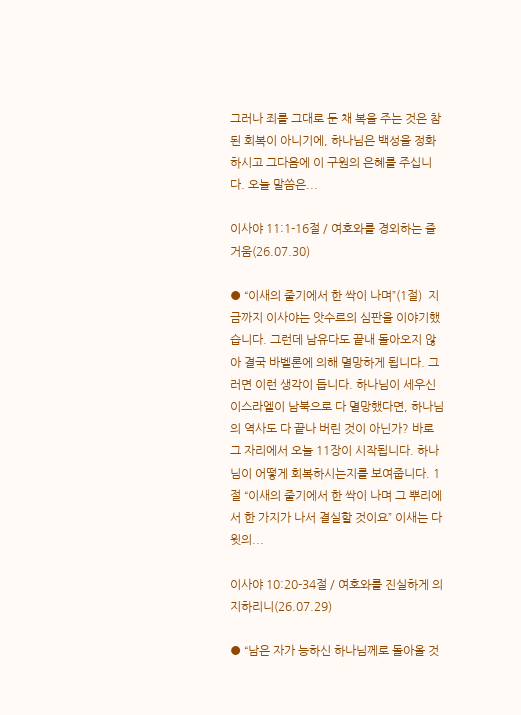그러나 죄를 그대로 둔 채 복을 주는 것은 참된 회복이 아니기에, 하나님은 백성을 정화하시고 그다음에 이 구원의 은혜를 주십니다. 오늘 말씀은...

이사야 11:1-16절 / 여호와를 경외하는 즐거움(26.07.30)

● “이새의 줄기에서 한 싹이 나며”(1절)  지금까지 이사야는 앗수르의 심판을 이야기했습니다. 그런데 남유다도 끝내 돌아오지 않아 결국 바벨론에 의해 멸망하게 됩니다. 그러면 이런 생각이 듭니다. 하나님이 세우신 이스라엘이 남북으로 다 멸망했다면, 하나님의 역사도 다 끝나 버린 것이 아닌가? 바로 그 자리에서 오늘 11장이 시작됩니다. 하나님이 어떻게 회복하시는지를 보여줍니다. 1절 “이새의 줄기에서 한 싹이 나며 그 뿌리에서 한 가지가 나서 결실할 것이요” 이새는 다윗의...

이사야 10:20-34절 / 여호와를 진실하게 의지하리니(26.07.29)

● “남은 자가 능하신 하나님께로 돌아올 것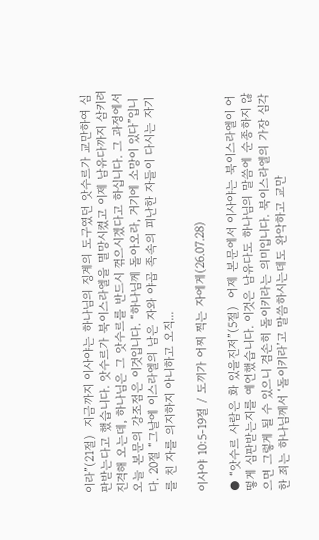이라”(21절)  지금까지 이사야는 하나님의 징계의 도구였던 앗수르가 교만하여 심판받는다고 했습니다. 앗수르가 북이스라엘을 멸망시켰고 이제 남유다까지 삼키려 진격해 오는데, 하나님은 그 앗수르를 반드시 꺾으시겠다고 하십니다. 그 과정에서 오늘 본문의 강조점은 이것입니다. “하나님께 돌아오라, 거기에 소망이 있다”입니다. 20절 “그날에 이스라엘의 남은 자와 야곱 족속의 피난한 자들이 다시는 자기를 친 자를 의지하지 아니하고 오직...

이사야 10:5-19절 / 도끼가 어찌 찍는 자에게(26.07.28)

● “앗수르 사람은 화 있을진저”(5절)  어제 본문에서 이사야는 북이스라엘이 어떻게 심판받는지를 예언했습니다. 이것은 남유다도 하나님의 말씀에 순종하지 않으면 그렇게 될 수 있으니 겸손히 돌이키라는 의미입니다. 북이스라엘의 가장 심각한 죄는 하나님께서 ‘돌이키라’고 말씀하시는데도 완악하고 교만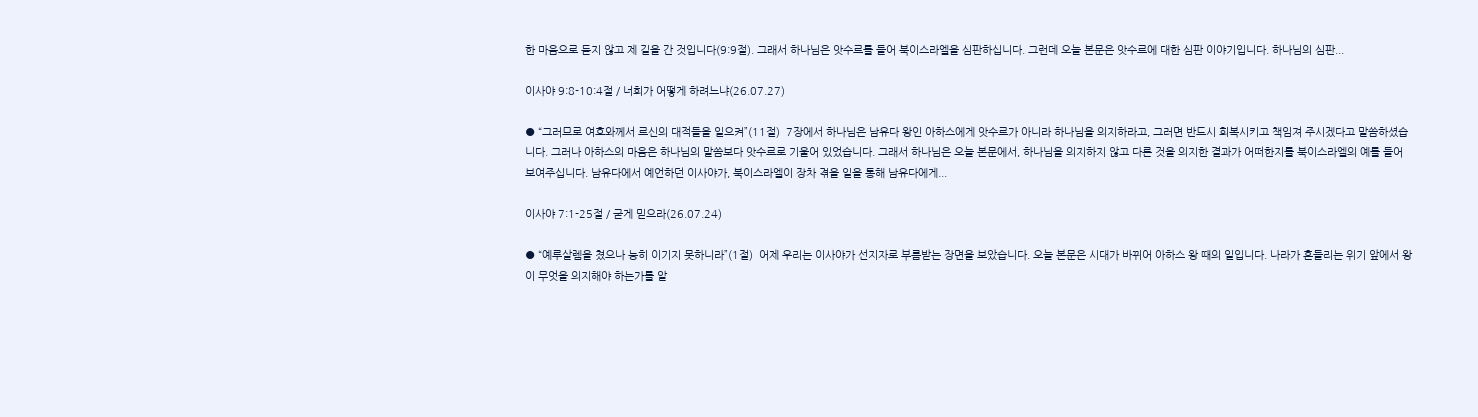한 마음으로 듣지 않고 제 길을 간 것입니다(9:9절). 그래서 하나님은 앗수르를 들어 북이스라엘을 심판하십니다. 그런데 오늘 본문은 앗수르에 대한 심판 이야기입니다. 하나님의 심판...

이사야 9:8-10:4절 / 너희가 어떻게 하려느냐(26.07.27)

● “그러므로 여호와께서 르신의 대적들을 일으켜”(11절)  7장에서 하나님은 남유다 왕인 아하스에게 앗수르가 아니라 하나님을 의지하라고, 그러면 반드시 회복시키고 책임져 주시겠다고 말씀하셨습니다. 그러나 아하스의 마음은 하나님의 말씀보다 앗수르로 기울어 있었습니다. 그래서 하나님은 오늘 본문에서, 하나님을 의지하지 않고 다른 것을 의지한 결과가 어떠한지를 북이스라엘의 예를 들어 보여주십니다. 남유다에서 예언하던 이사야가, 북이스라엘이 장차 겪을 일을 통해 남유다에게...

이사야 7:1-25절 / 굳게 믿으라(26.07.24)

● “예루살렘을 쳤으나 능히 이기지 못하니라”(1절)  어제 우리는 이사야가 선지자로 부름받는 장면을 보았습니다. 오늘 본문은 시대가 바뀌어 아하스 왕 때의 일입니다. 나라가 흔들리는 위기 앞에서 왕이 무엇을 의지해야 하는가를 알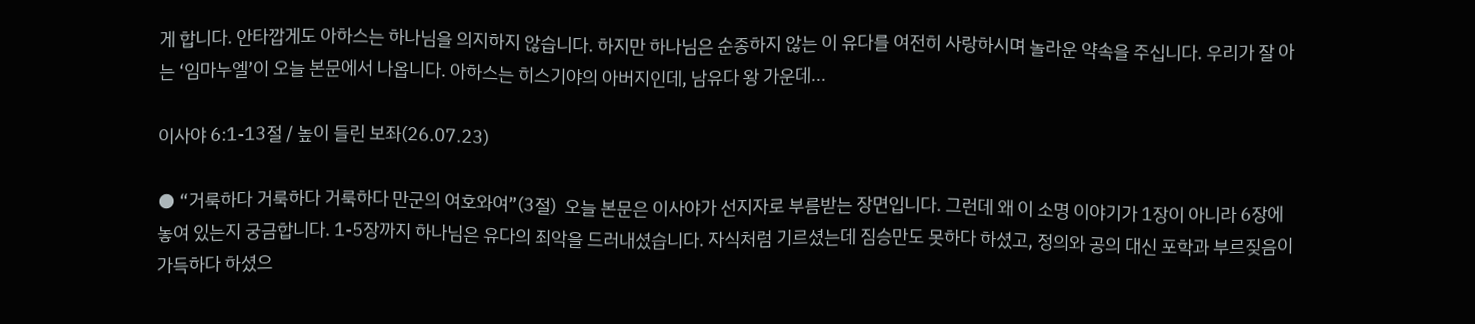게 합니다. 안타깝게도 아하스는 하나님을 의지하지 않습니다. 하지만 하나님은 순종하지 않는 이 유다를 여전히 사랑하시며 놀라운 약속을 주십니다. 우리가 잘 아는 ‘임마누엘’이 오늘 본문에서 나옵니다. 아하스는 히스기야의 아버지인데, 남유다 왕 가운데...

이사야 6:1-13절 / 높이 들린 보좌(26.07.23)

● “거룩하다 거룩하다 거룩하다 만군의 여호와여”(3절)  오늘 본문은 이사야가 선지자로 부름받는 장면입니다. 그런데 왜 이 소명 이야기가 1장이 아니라 6장에 놓여 있는지 궁금합니다. 1-5장까지 하나님은 유다의 죄악을 드러내셨습니다. 자식처럼 기르셨는데 짐승만도 못하다 하셨고, 정의와 공의 대신 포학과 부르짖음이 가득하다 하셨으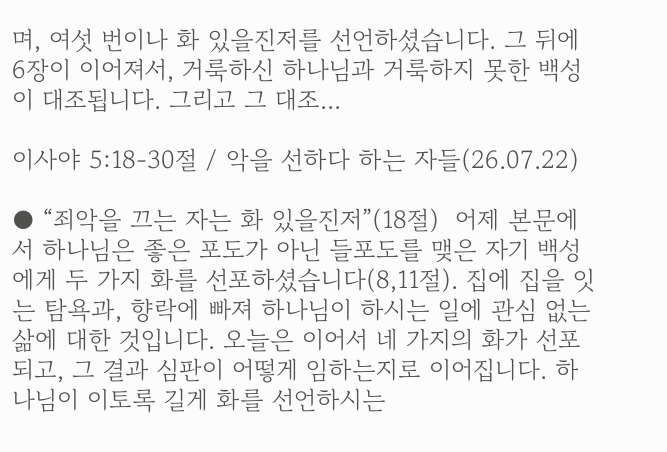며, 여섯 번이나 화 있을진저를 선언하셨습니다. 그 뒤에 6장이 이어져서, 거룩하신 하나님과 거룩하지 못한 백성이 대조됩니다. 그리고 그 대조...

이사야 5:18-30절 / 악을 선하다 하는 자들(26.07.22)

● “죄악을 끄는 자는 화 있을진저”(18절)  어제 본문에서 하나님은 좋은 포도가 아닌 들포도를 맺은 자기 백성에게 두 가지 화를 선포하셨습니다(8,11절). 집에 집을 잇는 탐욕과, 향락에 빠져 하나님이 하시는 일에 관심 없는 삶에 대한 것입니다. 오늘은 이어서 네 가지의 화가 선포되고, 그 결과 심판이 어떻게 임하는지로 이어집니다. 하나님이 이토록 길게 화를 선언하시는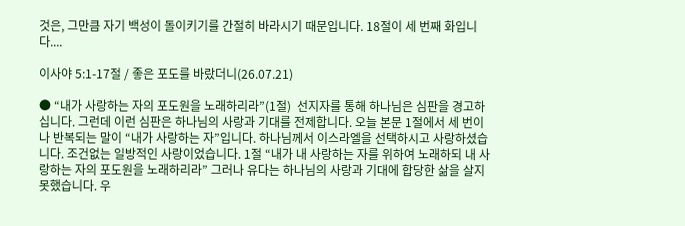것은, 그만큼 자기 백성이 돌이키기를 간절히 바라시기 때문입니다. 18절이 세 번째 화입니다....

이사야 5:1-17절 / 좋은 포도를 바랐더니(26.07.21)

● “내가 사랑하는 자의 포도원을 노래하리라”(1절)  선지자를 통해 하나님은 심판을 경고하십니다. 그런데 이런 심판은 하나님의 사랑과 기대를 전제합니다. 오늘 본문 1절에서 세 번이나 반복되는 말이 “내가 사랑하는 자”입니다. 하나님께서 이스라엘을 선택하시고 사랑하셨습니다. 조건없는 일방적인 사랑이었습니다. 1절 “내가 내 사랑하는 자를 위하여 노래하되 내 사랑하는 자의 포도원을 노래하리라” 그러나 유다는 하나님의 사랑과 기대에 합당한 삶을 살지 못했습니다. 우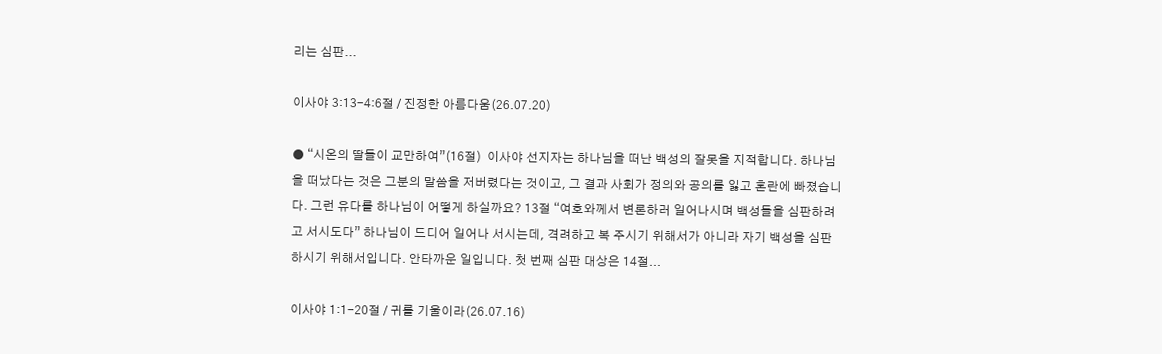리는 심판...

이사야 3:13-4:6절 / 진정한 아름다움(26.07.20)

● “시온의 딸들이 교만하여”(16절)  이사야 선지자는 하나님을 떠난 백성의 잘못을 지적합니다. 하나님을 떠났다는 것은 그분의 말씀을 저버렸다는 것이고, 그 결과 사회가 정의와 공의를 잃고 혼란에 빠졌습니다. 그런 유다를 하나님이 어떻게 하실까요? 13절 “여호와께서 변론하러 일어나시며 백성들을 심판하려고 서시도다” 하나님이 드디어 일어나 서시는데, 격려하고 복 주시기 위해서가 아니라 자기 백성을 심판하시기 위해서입니다. 안타까운 일입니다. 첫 번째 심판 대상은 14절...

이사야 1:1-20절 / 귀를 기울이라(26.07.16)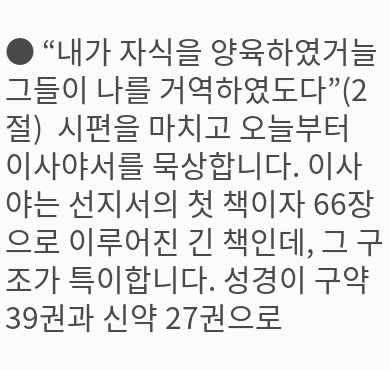● “내가 자식을 양육하였거늘 그들이 나를 거역하였도다”(2절)  시편을 마치고 오늘부터 이사야서를 묵상합니다. 이사야는 선지서의 첫 책이자 66장으로 이루어진 긴 책인데, 그 구조가 특이합니다. 성경이 구약 39권과 신약 27권으로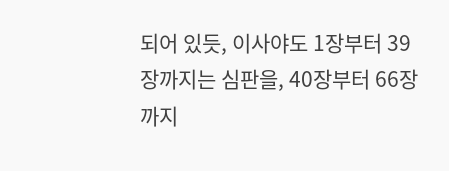되어 있듯, 이사야도 1장부터 39장까지는 심판을, 40장부터 66장까지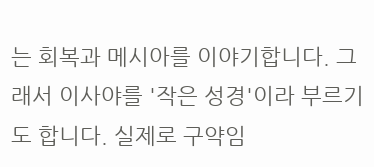는 회복과 메시아를 이야기합니다. 그래서 이사야를 '작은 성경'이라 부르기도 합니다. 실제로 구약임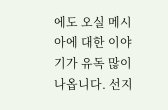에도 오실 메시아에 대한 이야기가 유독 많이 나옵니다. 선지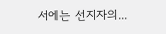서에는 선지자의...